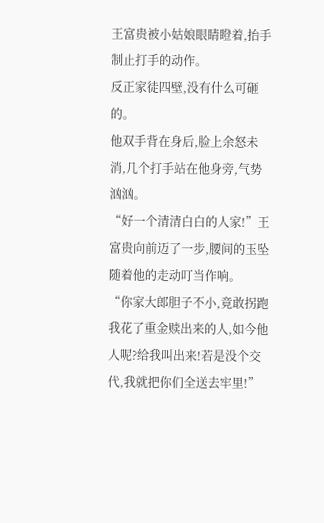王富贵被小姑娘眼睛瞪着,抬手制止打手的动作。
反正家徒四壁,没有什么可砸的。
他双手背在身后,脸上余怒未消,几个打手站在他身旁,气势汹汹。
“好一个清清白白的人家!”王富贵向前迈了一步,腰间的玉坠随着他的走动叮当作响。
“你家大郎胆子不小,竟敢拐跑我花了重金赎出来的人,如今他人呢?给我叫出来!若是没个交代,我就把你们全送去牢里!”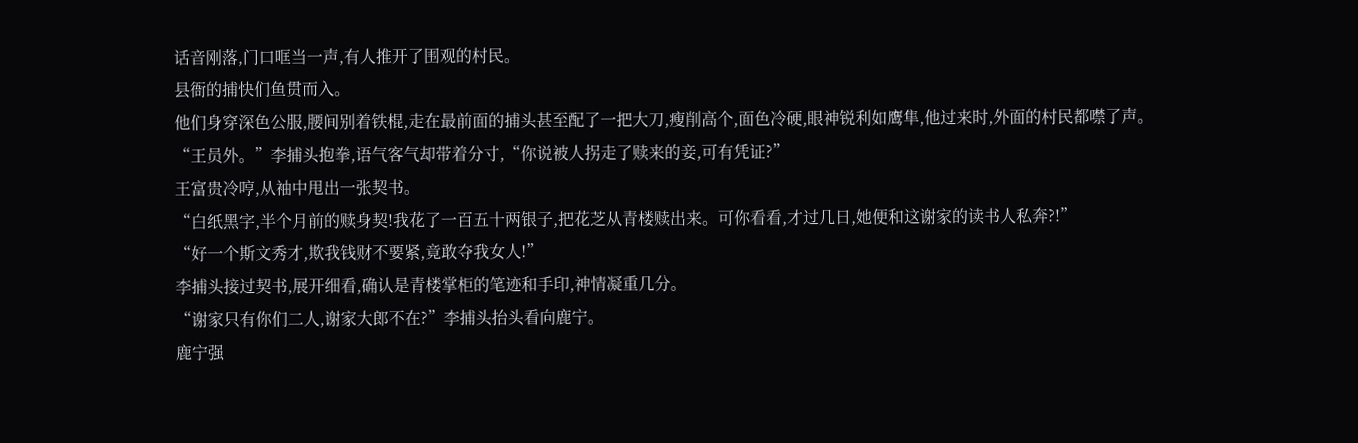话音刚落,门口哐当一声,有人推开了围观的村民。
县衙的捕快们鱼贯而入。
他们身穿深色公服,腰间别着铁棍,走在最前面的捕头甚至配了一把大刀,瘦削高个,面色冷硬,眼神锐利如鹰隼,他过来时,外面的村民都噤了声。
“王员外。”李捕头抱拳,语气客气却带着分寸,“你说被人拐走了赎来的妾,可有凭证?”
王富贵冷哼,从袖中甩出一张契书。
“白纸黑字,半个月前的赎身契!我花了一百五十两银子,把花芝从青楼赎出来。可你看看,才过几日,她便和这谢家的读书人私奔?!”
“好一个斯文秀才,欺我钱财不要紧,竟敢夺我女人!”
李捕头接过契书,展开细看,确认是青楼掌柜的笔迹和手印,神情凝重几分。
“谢家只有你们二人,谢家大郎不在?”李捕头抬头看向鹿宁。
鹿宁强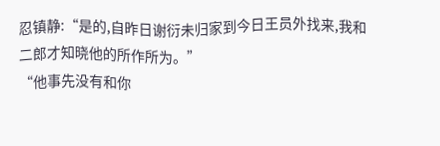忍镇静:“是的,自昨日谢衍未归家到今日王员外找来,我和二郎才知晓他的所作所为。”
“他事先没有和你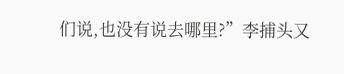们说,也没有说去哪里?”李捕头又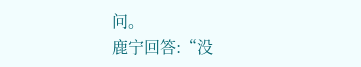问。
鹿宁回答:“没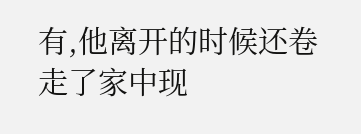有,他离开的时候还卷走了家中现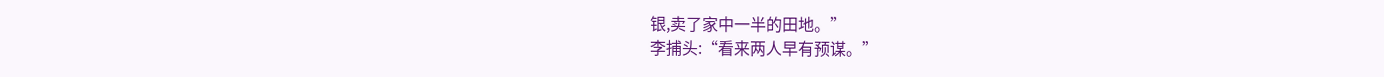银,卖了家中一半的田地。”
李捕头:“看来两人早有预谋。”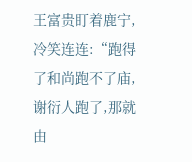王富贵盯着鹿宁,冷笑连连:“跑得了和尚跑不了庙,谢衍人跑了,那就由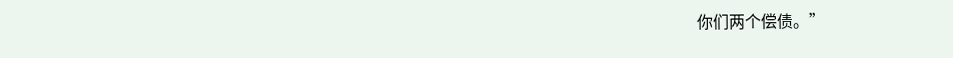你们两个偿债。”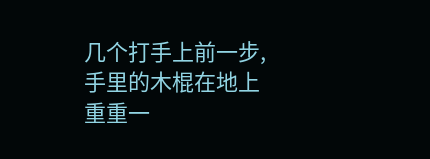几个打手上前一步,手里的木棍在地上重重一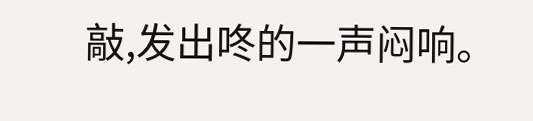敲,发出咚的一声闷响。